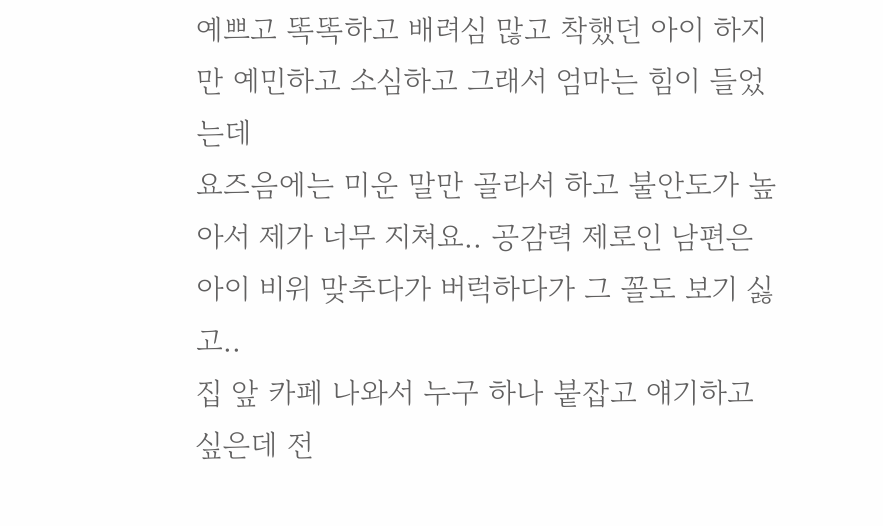예쁘고 똑똑하고 배려심 많고 착했던 아이 하지만 예민하고 소심하고 그래서 엄마는 힘이 들었는데
요즈음에는 미운 말만 골라서 하고 불안도가 높아서 제가 너무 지쳐요.. 공감력 제로인 남편은 아이 비위 맞추다가 버럭하다가 그 꼴도 보기 싫고..
집 앞 카페 나와서 누구 하나 붙잡고 얘기하고 싶은데 전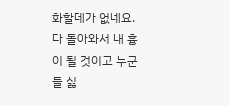화할데가 없네요.
다 돌아와서 내 흉이 될 것이고 누군들 싫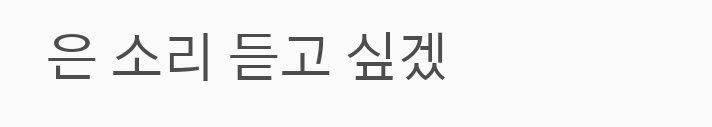은 소리 듣고 싶겠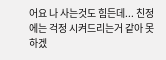어요 나 사는것도 힘든데... 친정에는 걱정 시켜드리는거 같아 못하겠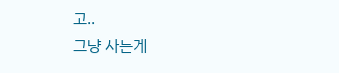고..
그냥 사는게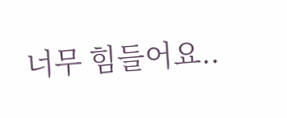너무 힘들어요..